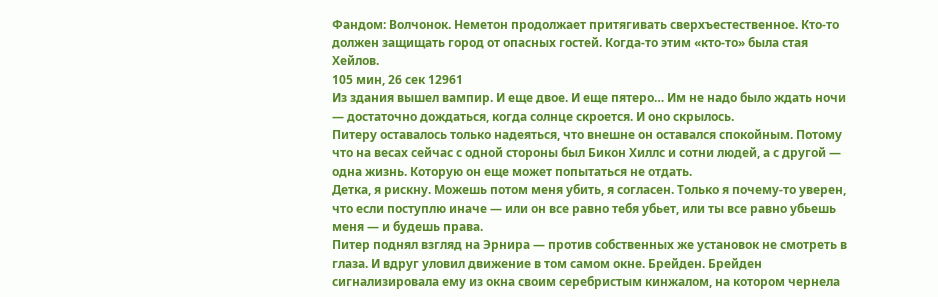Фандом: Волчонок. Неметон продолжает притягивать сверхъестественное. Кто-то должен защищать город от опасных гостей. Когда-то этим «кто-то» была стая Хейлов.
105 мин, 26 сек 12961
Из здания вышел вампир. И еще двое. И еще пятеро… Им не надо было ждать ночи — достаточно дождаться, когда солнце скроется. И оно скрылось.
Питеру оставалось только надеяться, что внешне он оставался спокойным. Потому что на весах сейчас с одной стороны был Бикон Хиллс и сотни людей, а с другой — одна жизнь. Которую он еще может попытаться не отдать.
Детка, я рискну. Можешь потом меня убить, я согласен. Только я почему-то уверен, что если поступлю иначе — или он все равно тебя убьет, или ты все равно убьешь меня — и будешь права.
Питер поднял взгляд на Эрнира — против собственных же установок не смотреть в глаза. И вдруг уловил движение в том самом окне. Брейден. Брейден сигнализировала ему из окна своим серебристым кинжалом, на котором чернела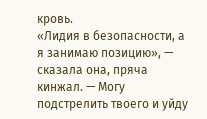кровь.
«Лидия в безопасности, а я занимаю позицию», — сказала она, пряча кинжал. — Могу подстрелить твоего и уйду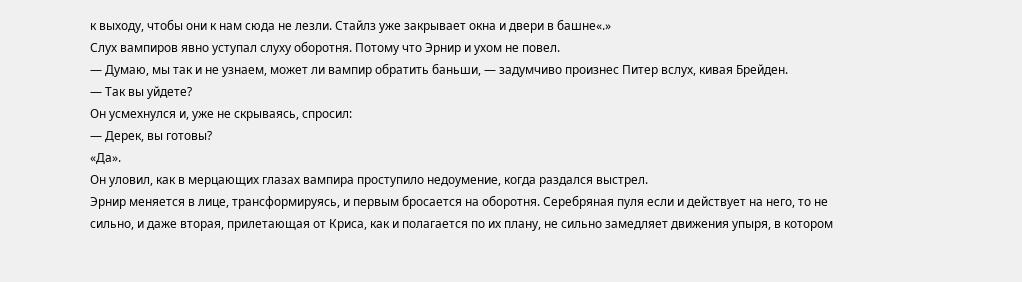к выходу, чтобы они к нам сюда не лезли. Стайлз уже закрывает окна и двери в башне«.»
Слух вампиров явно уступал слуху оборотня. Потому что Эрнир и ухом не повел.
— Думаю, мы так и не узнаем, может ли вампир обратить баньши, — задумчиво произнес Питер вслух, кивая Брейден.
— Так вы уйдете?
Он усмехнулся и, уже не скрываясь, спросил:
— Дерек, вы готовы?
«Да».
Он уловил, как в мерцающих глазах вампира проступило недоумение, когда раздался выстрел.
Эрнир меняется в лице, трансформируясь, и первым бросается на оборотня. Серебряная пуля если и действует на него, то не сильно, и даже вторая, прилетающая от Криса, как и полагается по их плану, не сильно замедляет движения упыря, в котором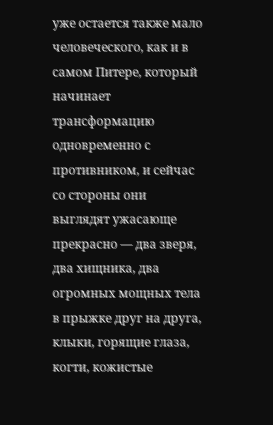уже остается также мало человеческого, как и в самом Питере, который начинает трансформацию одновременно с противником, и сейчас со стороны они выглядят ужасающе прекрасно — два зверя, два хищника, два огромных мощных тела в прыжке друг на друга, клыки, горящие глаза, когти, кожистые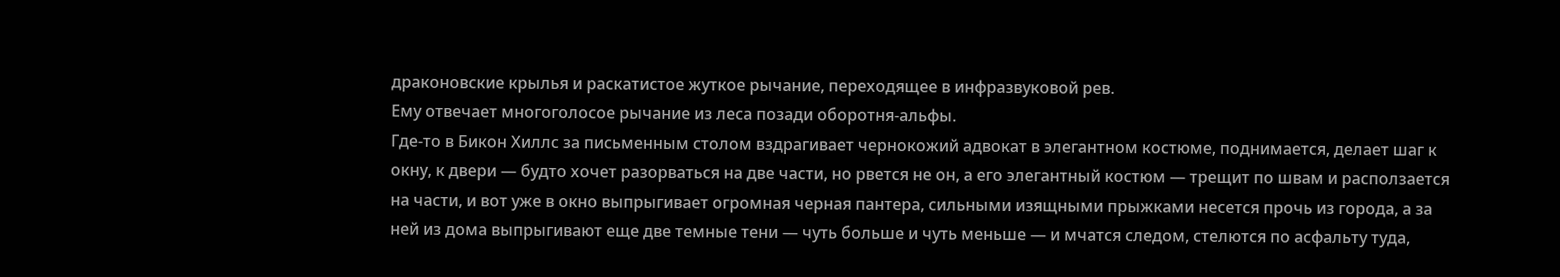драконовские крылья и раскатистое жуткое рычание, переходящее в инфразвуковой рев.
Ему отвечает многоголосое рычание из леса позади оборотня-альфы.
Где-то в Бикон Хиллс за письменным столом вздрагивает чернокожий адвокат в элегантном костюме, поднимается, делает шаг к окну, к двери — будто хочет разорваться на две части, но рвется не он, а его элегантный костюм — трещит по швам и расползается на части, и вот уже в окно выпрыгивает огромная черная пантера, сильными изящными прыжками несется прочь из города, а за ней из дома выпрыгивают еще две темные тени — чуть больше и чуть меньше — и мчатся следом, стелются по асфальту туда,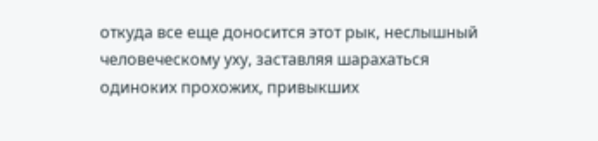откуда все еще доносится этот рык, неслышный человеческому уху, заставляя шарахаться одиноких прохожих, привыкших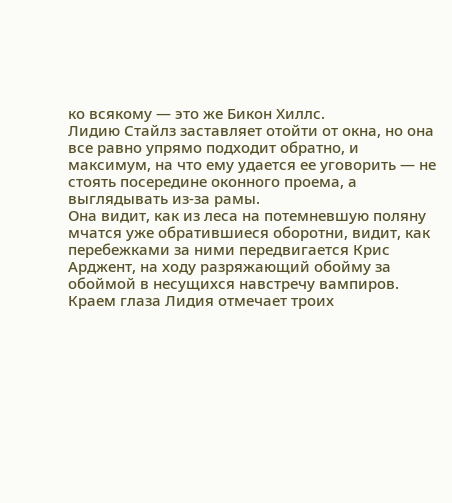ко всякому — это же Бикон Хиллс.
Лидию Стайлз заставляет отойти от окна, но она все равно упрямо подходит обратно, и максимум, на что ему удается ее уговорить — не стоять посередине оконного проема, а выглядывать из-за рамы.
Она видит, как из леса на потемневшую поляну мчатся уже обратившиеся оборотни, видит, как перебежками за ними передвигается Крис Арджент, на ходу разряжающий обойму за обоймой в несущихся навстречу вампиров. Краем глаза Лидия отмечает троих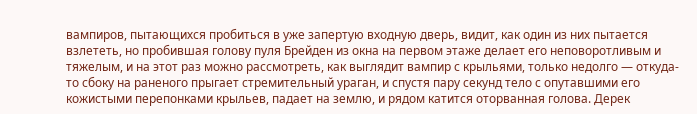вампиров, пытающихся пробиться в уже запертую входную дверь, видит, как один из них пытается взлететь, но пробившая голову пуля Брейден из окна на первом этаже делает его неповоротливым и тяжелым, и на этот раз можно рассмотреть, как выглядит вампир с крыльями, только недолго — откуда-то сбоку на раненого прыгает стремительный ураган, и спустя пару секунд тело с опутавшими его кожистыми перепонками крыльев, падает на землю, и рядом катится оторванная голова. Дерек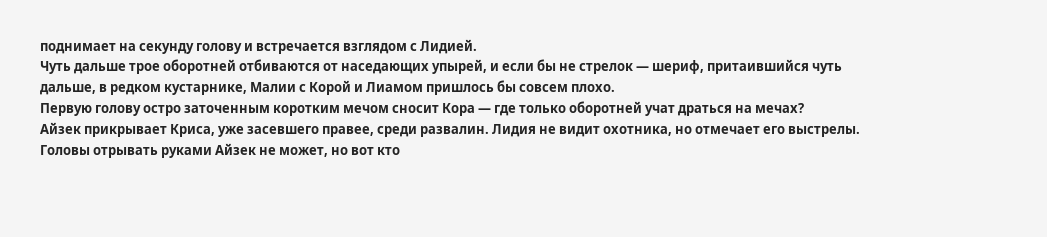поднимает на секунду голову и встречается взглядом с Лидией.
Чуть дальше трое оборотней отбиваются от наседающих упырей, и если бы не стрелок — шериф, притаившийся чуть дальше, в редком кустарнике, Малии с Корой и Лиамом пришлось бы совсем плохо.
Первую голову остро заточенным коротким мечом сносит Кора — где только оборотней учат драться на мечах?
Айзек прикрывает Криса, уже засевшего правее, среди развалин. Лидия не видит охотника, но отмечает его выстрелы.
Головы отрывать руками Айзек не может, но вот кто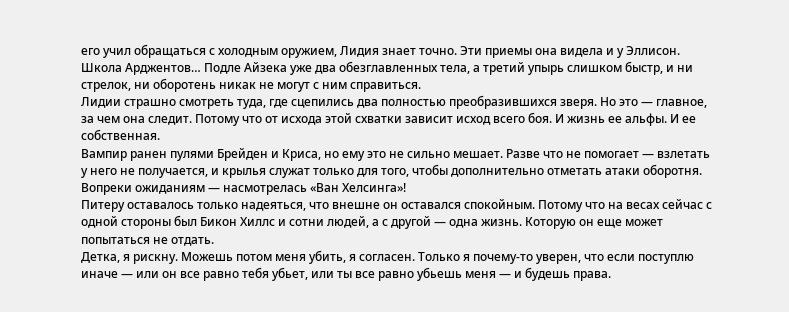его учил обращаться с холодным оружием, Лидия знает точно. Эти приемы она видела и у Эллисон. Школа Арджентов… Подле Айзека уже два обезглавленных тела, а третий упырь слишком быстр, и ни стрелок, ни оборотень никак не могут с ним справиться.
Лидии страшно смотреть туда, где сцепились два полностью преобразившихся зверя. Но это — главное, за чем она следит. Потому что от исхода этой схватки зависит исход всего боя. И жизнь ее альфы. И ее собственная.
Вампир ранен пулями Брейден и Криса, но ему это не сильно мешает. Разве что не помогает — взлетать у него не получается, и крылья служат только для того, чтобы дополнительно отметать атаки оборотня. Вопреки ожиданиям — насмотрелась «Ван Хелсинга»!
Питеру оставалось только надеяться, что внешне он оставался спокойным. Потому что на весах сейчас с одной стороны был Бикон Хиллс и сотни людей, а с другой — одна жизнь. Которую он еще может попытаться не отдать.
Детка, я рискну. Можешь потом меня убить, я согласен. Только я почему-то уверен, что если поступлю иначе — или он все равно тебя убьет, или ты все равно убьешь меня — и будешь права.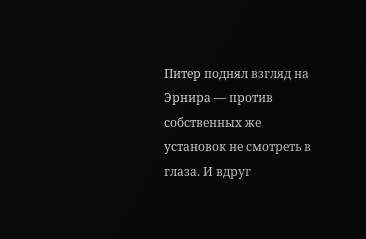Питер поднял взгляд на Эрнира — против собственных же установок не смотреть в глаза. И вдруг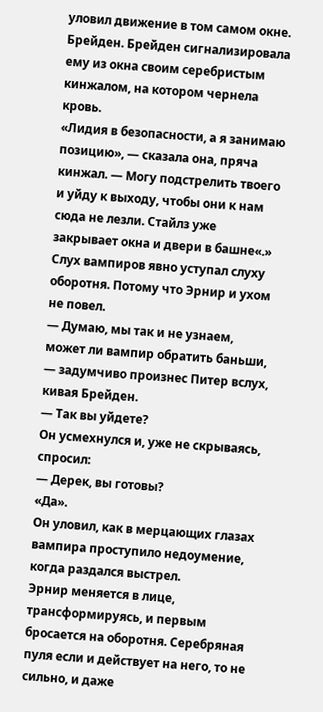уловил движение в том самом окне. Брейден. Брейден сигнализировала ему из окна своим серебристым кинжалом, на котором чернела кровь.
«Лидия в безопасности, а я занимаю позицию», — сказала она, пряча кинжал. — Могу подстрелить твоего и уйду к выходу, чтобы они к нам сюда не лезли. Стайлз уже закрывает окна и двери в башне«.»
Слух вампиров явно уступал слуху оборотня. Потому что Эрнир и ухом не повел.
— Думаю, мы так и не узнаем, может ли вампир обратить баньши, — задумчиво произнес Питер вслух, кивая Брейден.
— Так вы уйдете?
Он усмехнулся и, уже не скрываясь, спросил:
— Дерек, вы готовы?
«Да».
Он уловил, как в мерцающих глазах вампира проступило недоумение, когда раздался выстрел.
Эрнир меняется в лице, трансформируясь, и первым бросается на оборотня. Серебряная пуля если и действует на него, то не сильно, и даже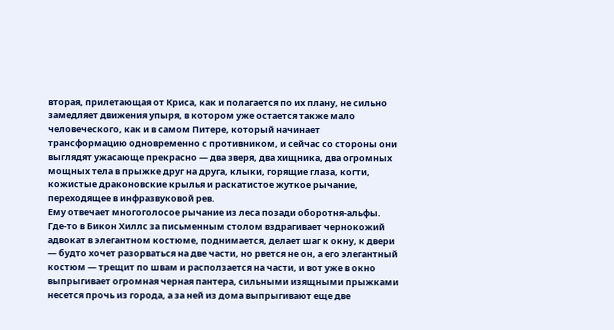вторая, прилетающая от Криса, как и полагается по их плану, не сильно замедляет движения упыря, в котором уже остается также мало человеческого, как и в самом Питере, который начинает трансформацию одновременно с противником, и сейчас со стороны они выглядят ужасающе прекрасно — два зверя, два хищника, два огромных мощных тела в прыжке друг на друга, клыки, горящие глаза, когти, кожистые драконовские крылья и раскатистое жуткое рычание, переходящее в инфразвуковой рев.
Ему отвечает многоголосое рычание из леса позади оборотня-альфы.
Где-то в Бикон Хиллс за письменным столом вздрагивает чернокожий адвокат в элегантном костюме, поднимается, делает шаг к окну, к двери — будто хочет разорваться на две части, но рвется не он, а его элегантный костюм — трещит по швам и расползается на части, и вот уже в окно выпрыгивает огромная черная пантера, сильными изящными прыжками несется прочь из города, а за ней из дома выпрыгивают еще две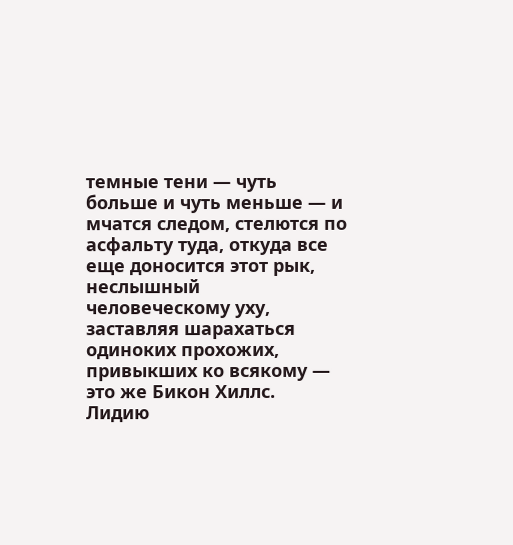темные тени — чуть больше и чуть меньше — и мчатся следом, стелются по асфальту туда, откуда все еще доносится этот рык, неслышный человеческому уху, заставляя шарахаться одиноких прохожих, привыкших ко всякому — это же Бикон Хиллс.
Лидию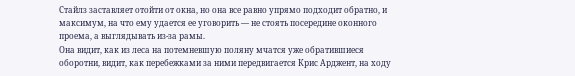Стайлз заставляет отойти от окна, но она все равно упрямо подходит обратно, и максимум, на что ему удается ее уговорить — не стоять посередине оконного проема, а выглядывать из-за рамы.
Она видит, как из леса на потемневшую поляну мчатся уже обратившиеся оборотни, видит, как перебежками за ними передвигается Крис Арджент, на ходу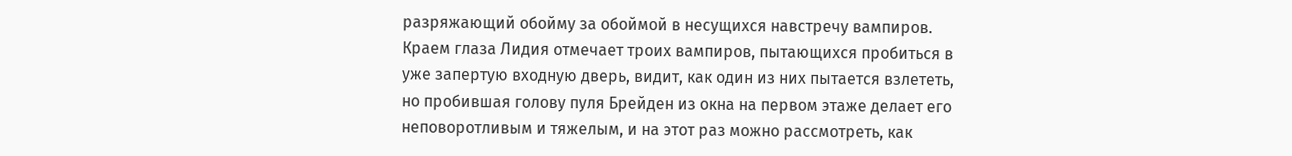разряжающий обойму за обоймой в несущихся навстречу вампиров. Краем глаза Лидия отмечает троих вампиров, пытающихся пробиться в уже запертую входную дверь, видит, как один из них пытается взлететь, но пробившая голову пуля Брейден из окна на первом этаже делает его неповоротливым и тяжелым, и на этот раз можно рассмотреть, как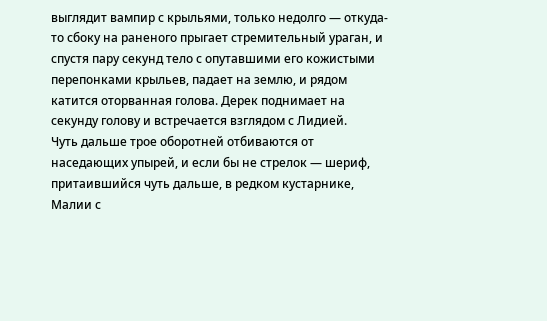выглядит вампир с крыльями, только недолго — откуда-то сбоку на раненого прыгает стремительный ураган, и спустя пару секунд тело с опутавшими его кожистыми перепонками крыльев, падает на землю, и рядом катится оторванная голова. Дерек поднимает на секунду голову и встречается взглядом с Лидией.
Чуть дальше трое оборотней отбиваются от наседающих упырей, и если бы не стрелок — шериф, притаившийся чуть дальше, в редком кустарнике, Малии с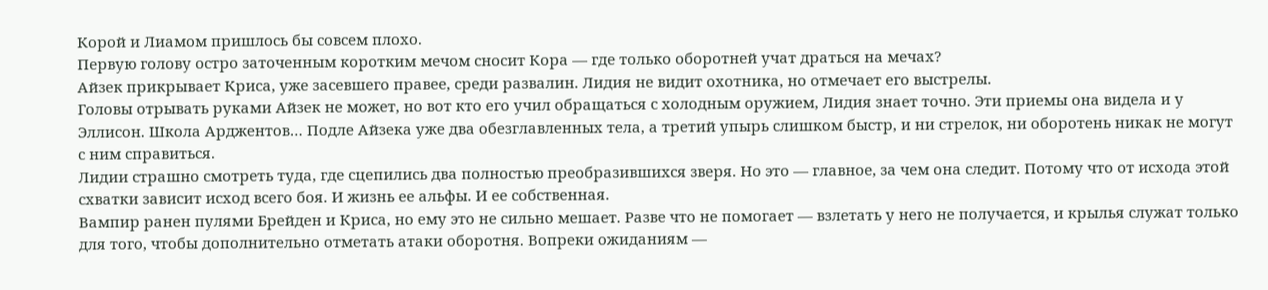Корой и Лиамом пришлось бы совсем плохо.
Первую голову остро заточенным коротким мечом сносит Кора — где только оборотней учат драться на мечах?
Айзек прикрывает Криса, уже засевшего правее, среди развалин. Лидия не видит охотника, но отмечает его выстрелы.
Головы отрывать руками Айзек не может, но вот кто его учил обращаться с холодным оружием, Лидия знает точно. Эти приемы она видела и у Эллисон. Школа Арджентов… Подле Айзека уже два обезглавленных тела, а третий упырь слишком быстр, и ни стрелок, ни оборотень никак не могут с ним справиться.
Лидии страшно смотреть туда, где сцепились два полностью преобразившихся зверя. Но это — главное, за чем она следит. Потому что от исхода этой схватки зависит исход всего боя. И жизнь ее альфы. И ее собственная.
Вампир ранен пулями Брейден и Криса, но ему это не сильно мешает. Разве что не помогает — взлетать у него не получается, и крылья служат только для того, чтобы дополнительно отметать атаки оборотня. Вопреки ожиданиям —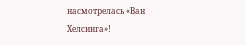насмотрелась «Ван Хелсинга»!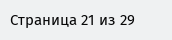Страница 21 из 29